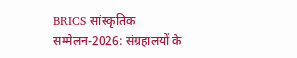BRICS सांस्कृतिक सम्मेलन-2026: संग्रहालयों के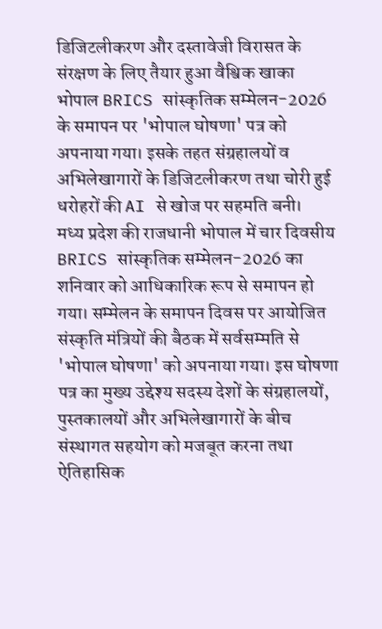डिजिटलीकरण और दस्तावेजी विरासत के संरक्षण के लिए तैयार हुआ वैश्विक खाका
भोपाल BRICS सांस्कृतिक सम्मेलन-2026 के समापन पर 'भोपाल घोषणा' पत्र को अपनाया गया। इसके तहत संग्रहालयों व अभिलेखागारों के डिजिटलीकरण तथा चोरी हुई धरोहरों की AI से खोज पर सहमति बनी।
मध्य प्रदेश की राजधानी भोपाल में चार दिवसीय BRICS सांस्कृतिक सम्मेलन-2026 का शनिवार को आधिकारिक रूप से समापन हो गया। सम्मेलन के समापन दिवस पर आयोजित संस्कृति मंत्रियों की बैठक में सर्वसम्मति से 'भोपाल घोषणा' को अपनाया गया। इस घोषणा पत्र का मुख्य उद्देश्य सदस्य देशों के संग्रहालयों, पुस्तकालयों और अभिलेखागारों के बीच संस्थागत सहयोग को मजबूत करना तथा ऐतिहासिक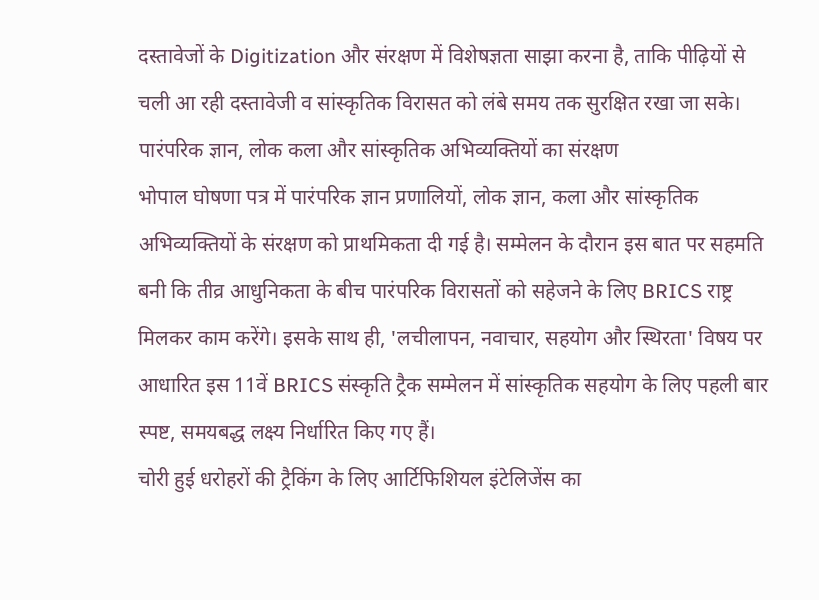दस्तावेजों के Digitization और संरक्षण में विशेषज्ञता साझा करना है, ताकि पीढ़ियों से चली आ रही दस्तावेजी व सांस्कृतिक विरासत को लंबे समय तक सुरक्षित रखा जा सके।
पारंपरिक ज्ञान, लोक कला और सांस्कृतिक अभिव्यक्तियों का संरक्षण
भोपाल घोषणा पत्र में पारंपरिक ज्ञान प्रणालियों, लोक ज्ञान, कला और सांस्कृतिक अभिव्यक्तियों के संरक्षण को प्राथमिकता दी गई है। सम्मेलन के दौरान इस बात पर सहमति बनी कि तीव्र आधुनिकता के बीच पारंपरिक विरासतों को सहेजने के लिए BRICS राष्ट्र मिलकर काम करेंगे। इसके साथ ही, 'लचीलापन, नवाचार, सहयोग और स्थिरता' विषय पर आधारित इस 11वें BRICS संस्कृति ट्रैक सम्मेलन में सांस्कृतिक सहयोग के लिए पहली बार स्पष्ट, समयबद्ध लक्ष्य निर्धारित किए गए हैं।
चोरी हुई धरोहरों की ट्रैकिंग के लिए आर्टिफिशियल इंटेलिजेंस का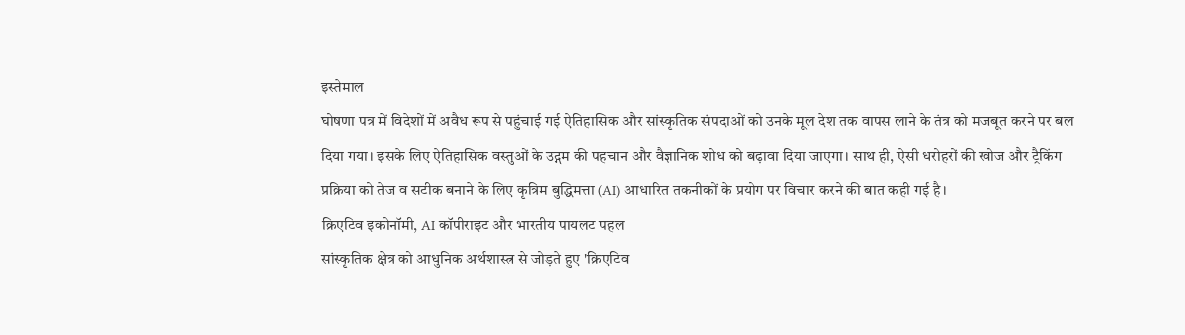इस्तेमाल
घोषणा पत्र में विदेशों में अवैध रूप से पहुंचाई गई ऐतिहासिक और सांस्कृतिक संपदाओं को उनके मूल देश तक वापस लाने के तंत्र को मजबूत करने पर बल दिया गया। इसके लिए ऐतिहासिक वस्तुओं के उद्गम की पहचान और वैज्ञानिक शोध को बढ़ावा दिया जाएगा। साथ ही, ऐसी धरोहरों की खोज और ट्रैकिंग प्रक्रिया को तेज व सटीक बनाने के लिए कृत्रिम बुद्धिमत्ता (AI) आधारित तकनीकों के प्रयोग पर विचार करने की बात कही गई है।
क्रिएटिव इकोनॉमी, AI कॉपीराइट और भारतीय पायलट पहल
सांस्कृतिक क्षेत्र को आधुनिक अर्थशास्त्र से जोड़ते हुए 'क्रिएटिव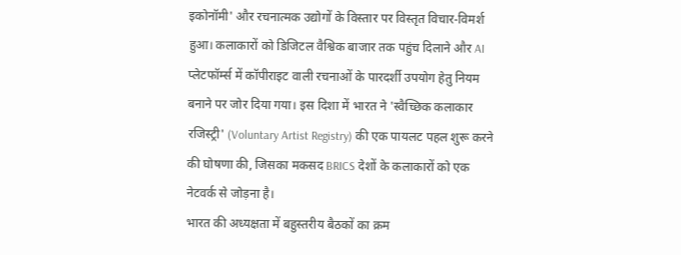इकोनॉमी' और रचनात्मक उद्योगों के विस्तार पर विस्तृत विचार-विमर्श हुआ। कलाकारों को डिजिटल वैश्विक बाजार तक पहुंच दिलाने और AI प्लेटफॉर्म्स में कॉपीराइट वाली रचनाओं के पारदर्शी उपयोग हेतु नियम बनाने पर जोर दिया गया। इस दिशा में भारत ने 'स्वैच्छिक कलाकार रजिस्ट्री' (Voluntary Artist Registry) की एक पायलट पहल शुरू करने की घोषणा की, जिसका मकसद BRICS देशों के कलाकारों को एक नेटवर्क से जोड़ना है।
भारत की अध्यक्षता में बहुस्तरीय बैठकों का क्रम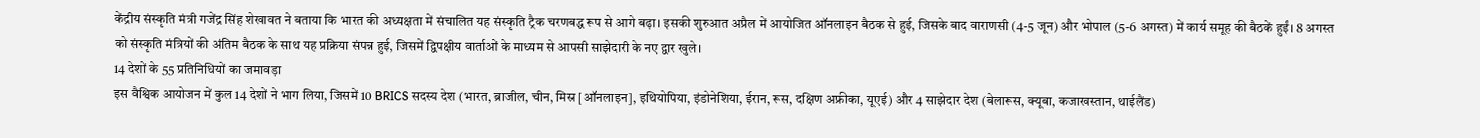केंद्रीय संस्कृति मंत्री गजेंद्र सिंह शेखावत ने बताया कि भारत की अध्यक्षता में संचालित यह संस्कृति ट्रैक चरणबद्ध रूप से आगे बढ़ा। इसकी शुरुआत अप्रैल में आयोजित ऑनलाइन बैठक से हुई, जिसके बाद वाराणसी (4-5 जून) और भोपाल (5-6 अगस्त) में कार्य समूह की बैठकें हुईं। 8 अगस्त को संस्कृति मंत्रियों की अंतिम बैठक के साथ यह प्रक्रिया संपन्न हुई, जिसमें द्विपक्षीय वार्ताओं के माध्यम से आपसी साझेदारी के नए द्वार खुले।
14 देशों के 55 प्रतिनिधियों का जमावड़ा
इस वैश्विक आयोजन में कुल 14 देशों ने भाग लिया, जिसमें 10 BRICS सदस्य देश (भारत, ब्राजील, चीन, मिस्र [ऑनलाइन], इथियोपिया, इंडोनेशिया, ईरान, रूस, दक्षिण अफ्रीका, यूएई) और 4 साझेदार देश (बेलारूस, क्यूबा, कजाखस्तान, थाईलैंड)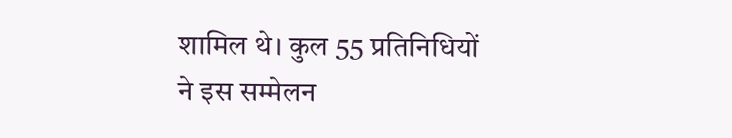शामिल थे। कुल 55 प्रतिनिधियों ने इस सम्मेलन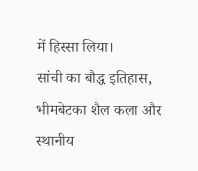में हिस्सा लिया।
सांची का बौद्ध इतिहास, भीमबेटका शैल कला और स्थानीय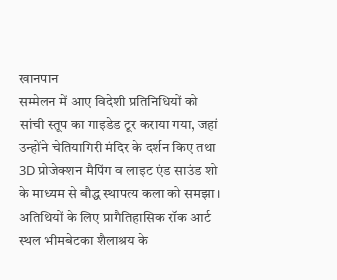खानपान
सम्मेलन में आए विदेशी प्रतिनिधियों को सांची स्तूप का गाइडेड टूर कराया गया, जहां उन्होंने चेतियागिरी मंदिर के दर्शन किए तथा 3D प्रोजेक्शन मैपिंग व लाइट एंड साउंड शो के माध्यम से बौद्ध स्थापत्य कला को समझा। अतिथियों के लिए प्रागैतिहासिक रॉक आर्ट स्थल भीमबेटका शैलाश्रय के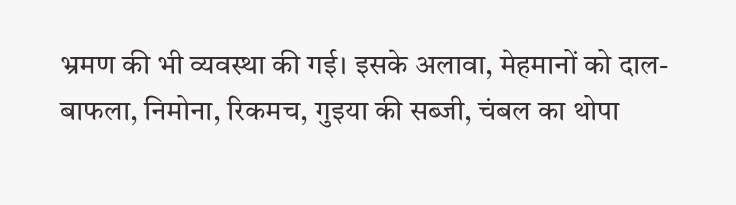भ्रमण की भी व्यवस्था की गई। इसके अलावा, मेहमानों को दाल-बाफला, निमोना, रिकमच, गुइया की सब्जी, चंबल का थोपा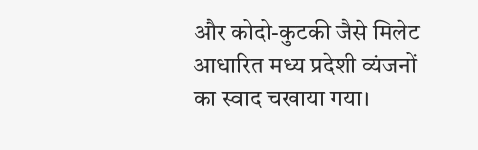और कोदो-कुटकी जैसे मिलेट आधारित मध्य प्रदेशी व्यंजनों का स्वाद चखाया गया।